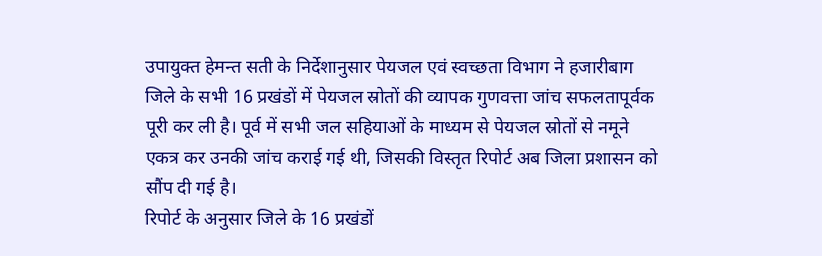उपायुक्त हेमन्त सती के निर्देशानुसार पेयजल एवं स्वच्छता विभाग ने हजारीबाग जिले के सभी 16 प्रखंडों में पेयजल स्रोतों की व्यापक गुणवत्ता जांच सफलतापूर्वक पूरी कर ली है। पूर्व में सभी जल सहियाओं के माध्यम से पेयजल स्रोतों से नमूने एकत्र कर उनकी जांच कराई गई थी, जिसकी विस्तृत रिपोर्ट अब जिला प्रशासन को सौंप दी गई है।
रिपोर्ट के अनुसार जिले के 16 प्रखंडों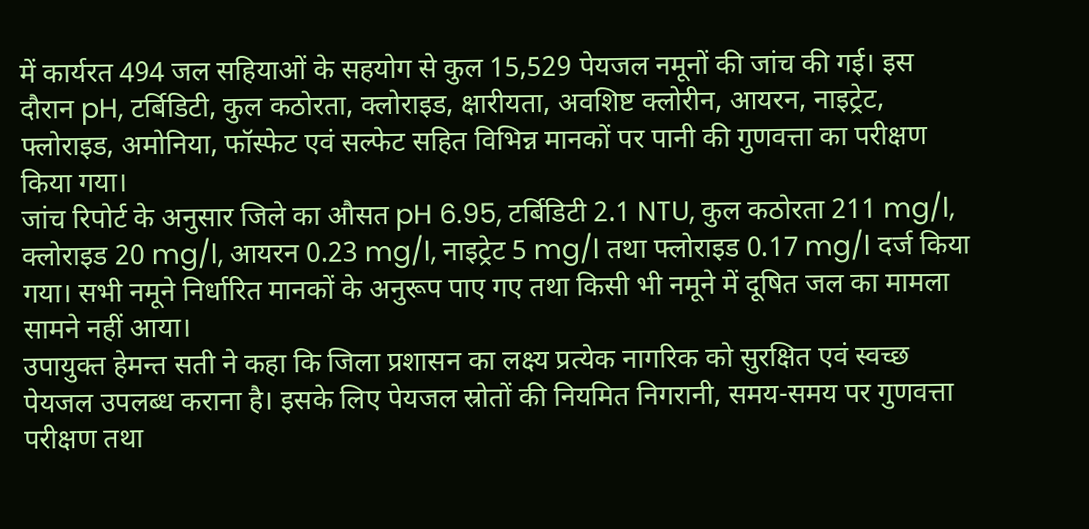में कार्यरत 494 जल सहियाओं के सहयोग से कुल 15,529 पेयजल नमूनों की जांच की गई। इस दौरान pH, टर्बिडिटी, कुल कठोरता, क्लोराइड, क्षारीयता, अवशिष्ट क्लोरीन, आयरन, नाइट्रेट, फ्लोराइड, अमोनिया, फॉस्फेट एवं सल्फेट सहित विभिन्न मानकों पर पानी की गुणवत्ता का परीक्षण किया गया।
जांच रिपोर्ट के अनुसार जिले का औसत pH 6.95, टर्बिडिटी 2.1 NTU, कुल कठोरता 211 mg/l, क्लोराइड 20 mg/l, आयरन 0.23 mg/l, नाइट्रेट 5 mg/l तथा फ्लोराइड 0.17 mg/l दर्ज किया गया। सभी नमूने निर्धारित मानकों के अनुरूप पाए गए तथा किसी भी नमूने में दूषित जल का मामला सामने नहीं आया।
उपायुक्त हेमन्त सती ने कहा कि जिला प्रशासन का लक्ष्य प्रत्येक नागरिक को सुरक्षित एवं स्वच्छ पेयजल उपलब्ध कराना है। इसके लिए पेयजल स्रोतों की नियमित निगरानी, समय-समय पर गुणवत्ता परीक्षण तथा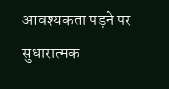आवश्यकता पड़ने पर सुधारात्मक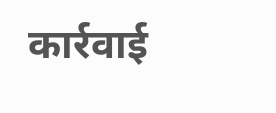कार्रवाई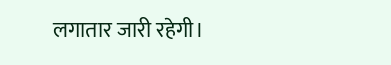लगातार जारी रहेगी।